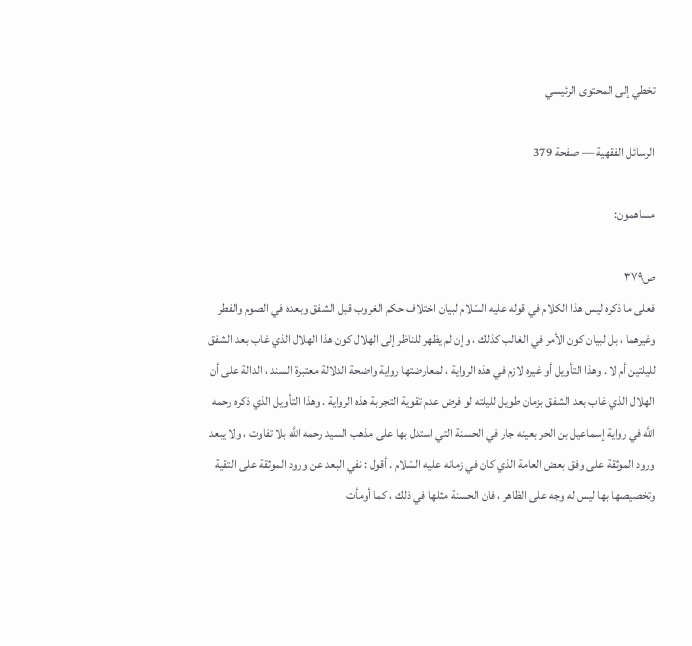تخطي إلى المحتوى الرئيسي

الرسائل الفقهية — صفحة 379

مساهمون:

ص٣٧٩
فعلى ما ذكره ليس هذا الكلام في قوله عليه السّلام لبيان اختلاف حكم الغروب قبل الشفق وبعده في الصوم والفطر وغيرهما ، بل لبيان كون الأمر في الغالب كذلك ، وإن لم يظهر للناظر إلى الهلال كون هذا الهلال الذي غاب بعد الشفق لليلتين أم لا . وهذا التأويل أو غيره لازم في هذه الرواية ، لمعارضتها رواية واضحة الدلالة معتبرة السند ، الدالة على أن الهلال الذي غاب بعد الشفق بزمان طويل لليلته لو فرض عدم تقوية التجربة هذه الرواية . وهذا التأويل الذي ذكره رحمه اللَّه في رواية إسماعيل بن الحر بعينه جار في الحسنة التي استدل بها على مذهب السيد رحمه اللَّه بلا تفاوت ، ولا يبعد ورود الموثقة على وفق بعض العامة الذي كان في زمانه عليه السّلام . أقول : نفي البعد عن ورود الموثقة على التقية وتخصيصها بها ليس له وجه على الظاهر ، فان الحسنة مثلها في ذلك ، كما أومأت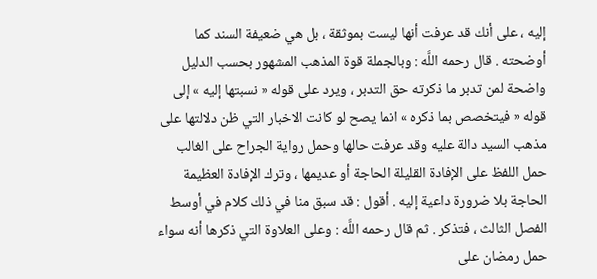إليه ، على أنك قد عرفت أنها ليست بموثقة ، بل هي ضعيفة السند كما أوضحته . قال رحمه اللَّه : وبالجملة قوة المذهب المشهور بحسب الدليل واضحة لمن تدبر ما ذكرته حق التدبر ، ويرد على قوله « نسبتها إليه » إلى قوله « فيتخصص بما ذكره » انما يصح لو كانت الاخبار التي ظن دلالتها على مذهب السيد دالة عليه وقد عرفت حالها وحمل رواية الجراح على الغالب حمل اللفظ على الإفادة القليلة الحاجة أو عديمها ، وترك الإفادة العظيمة الحاجة بلا ضرورة داعية إليه . أقول : قد سبق منا في ذلك كلام في أوسط الفصل الثالث ، فتذكر . ثم قال رحمه اللَّه : وعلى العلاوة التي ذكرها أنه سواء حمل رمضان على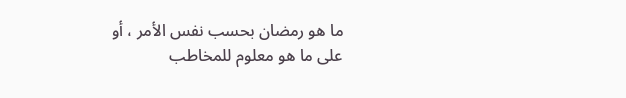ما هو رمضان بحسب نفس الأمر ، أو على ما هو معلوم للمخاطب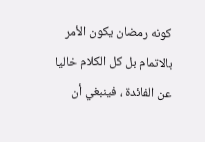كونه رمضان يكون الأمر بالاتمام بل كل الكلام خاليا عن الفائدة ، فينبغي أن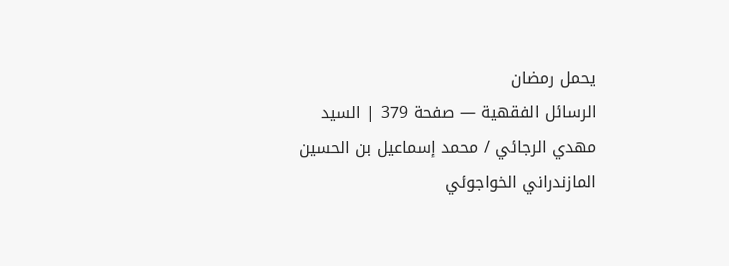يحمل رمضان
الرسائل الفقهية — صفحة 379 | السيد مهدي الرجائي / محمد إسماعيل بن الحسين المازندراني الخواجوئي